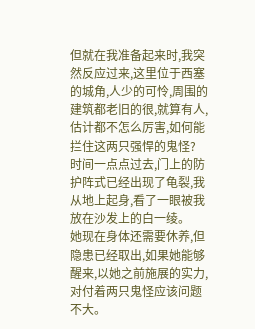但就在我准备起来时,我突然反应过来,这里位于西塞的城角,人少的可怜,周围的建筑都老旧的很,就算有人,估计都不怎么厉害,如何能拦住这两只强悍的鬼怪?
时间一点点过去,门上的防护阵式已经出现了龟裂,我从地上起身,看了一眼被我放在沙发上的白一绫。
她现在身体还需要休养,但隐患已经取出,如果她能够醒来,以她之前施展的实力,对付着两只鬼怪应该问题不大。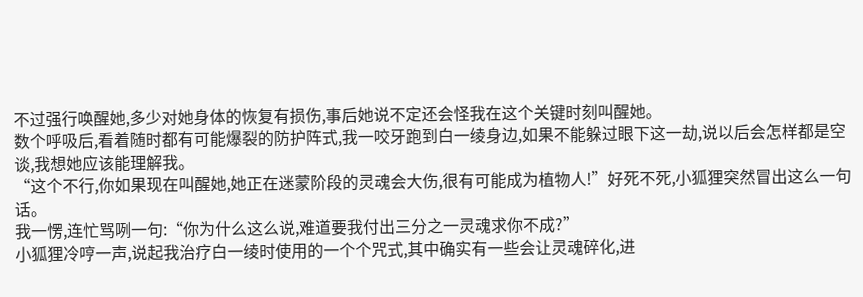不过强行唤醒她,多少对她身体的恢复有损伤,事后她说不定还会怪我在这个关键时刻叫醒她。
数个呼吸后,看着随时都有可能爆裂的防护阵式,我一咬牙跑到白一绫身边,如果不能躲过眼下这一劫,说以后会怎样都是空谈,我想她应该能理解我。
“这个不行,你如果现在叫醒她,她正在迷蒙阶段的灵魂会大伤,很有可能成为植物人!”好死不死,小狐狸突然冒出这么一句话。
我一愣,连忙骂咧一句:“你为什么这么说,难道要我付出三分之一灵魂求你不成?”
小狐狸冷哼一声,说起我治疗白一绫时使用的一个个咒式,其中确实有一些会让灵魂碎化,进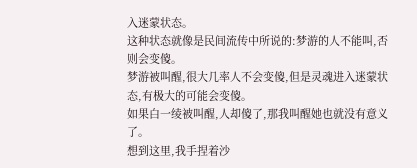入迷蒙状态。
这种状态就像是民间流传中所说的:梦游的人不能叫,否则会变傻。
梦游被叫醒,很大几率人不会变傻,但是灵魂进入迷蒙状态,有极大的可能会变傻。
如果白一绫被叫醒,人却傻了,那我叫醒她也就没有意义了。
想到这里,我手捏着沙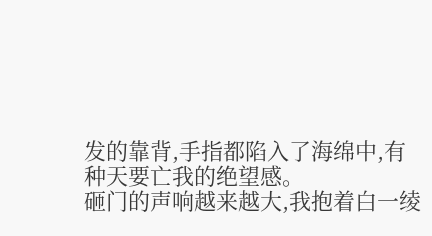发的靠背,手指都陷入了海绵中,有种天要亡我的绝望感。
砸门的声响越来越大,我抱着白一绫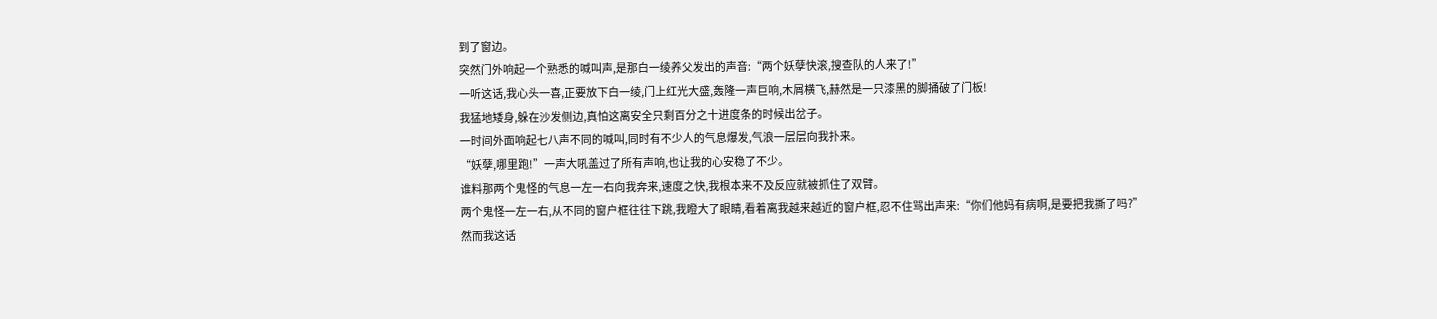到了窗边。
突然门外响起一个熟悉的喊叫声,是那白一绫养父发出的声音:“两个妖孽快滚,搜查队的人来了!”
一听这话,我心头一喜,正要放下白一绫,门上红光大盛,轰隆一声巨响,木屑横飞,赫然是一只漆黑的脚捅破了门板!
我猛地矮身,躲在沙发侧边,真怕这离安全只剩百分之十进度条的时候出岔子。
一时间外面响起七八声不同的喊叫,同时有不少人的气息爆发,气浪一层层向我扑来。
“妖孽,哪里跑!”一声大吼盖过了所有声响,也让我的心安稳了不少。
谁料那两个鬼怪的气息一左一右向我奔来,速度之快,我根本来不及反应就被抓住了双臂。
两个鬼怪一左一右,从不同的窗户框往往下跳,我瞪大了眼睛,看着离我越来越近的窗户框,忍不住骂出声来:“你们他妈有病啊,是要把我撕了吗?”
然而我这话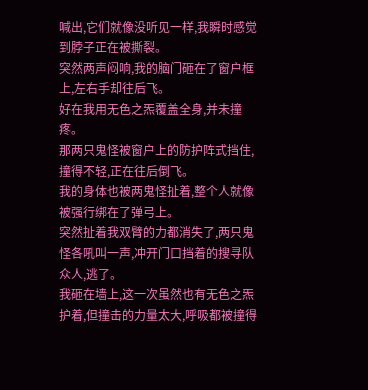喊出,它们就像没听见一样,我瞬时感觉到脖子正在被撕裂。
突然两声闷响,我的脑门砸在了窗户框上,左右手却往后飞。
好在我用无色之炁覆盖全身,并未撞疼。
那两只鬼怪被窗户上的防护阵式挡住,撞得不轻,正在往后倒飞。
我的身体也被两鬼怪扯着,整个人就像被强行绑在了弹弓上。
突然扯着我双臂的力都消失了,两只鬼怪各吼叫一声,冲开门口挡着的搜寻队众人,逃了。
我砸在墙上,这一次虽然也有无色之炁护着,但撞击的力量太大,呼吸都被撞得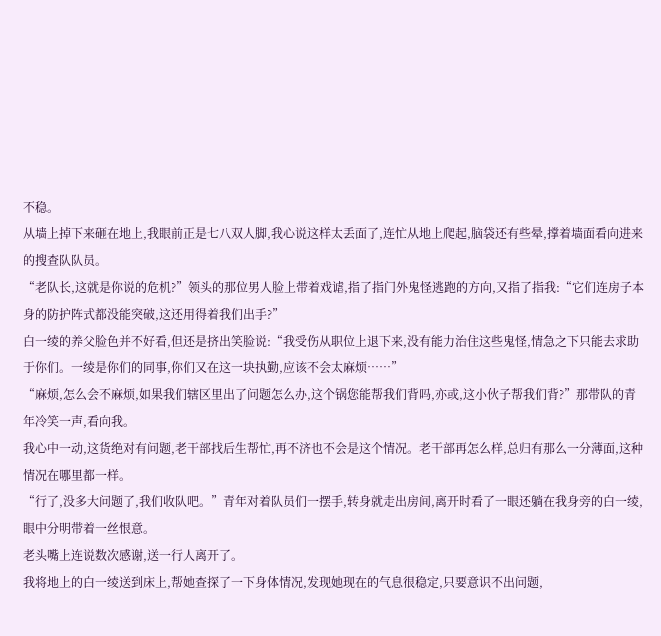不稳。
从墙上掉下来砸在地上,我眼前正是七八双人脚,我心说这样太丢面了,连忙从地上爬起,脑袋还有些晕,撑着墙面看向进来的搜查队队员。
“老队长,这就是你说的危机?”领头的那位男人脸上带着戏谑,指了指门外鬼怪逃跑的方向,又指了指我:“它们连房子本身的防护阵式都没能突破,这还用得着我们出手?”
白一绫的养父脸色并不好看,但还是挤出笑脸说:“我受伤从职位上退下来,没有能力治住这些鬼怪,情急之下只能去求助于你们。一绫是你们的同事,你们又在这一块执勤,应该不会太麻烦……”
“麻烦,怎么会不麻烦,如果我们辖区里出了问题怎么办,这个锅您能帮我们背吗,亦或,这小伙子帮我们背?”那带队的青年冷笑一声,看向我。
我心中一动,这货绝对有问题,老干部找后生帮忙,再不济也不会是这个情况。老干部再怎么样,总归有那么一分薄面,这种情况在哪里都一样。
“行了,没多大问题了,我们收队吧。”青年对着队员们一摆手,转身就走出房间,离开时看了一眼还躺在我身旁的白一绫,眼中分明带着一丝恨意。
老头嘴上连说数次感谢,送一行人离开了。
我将地上的白一绫送到床上,帮她查探了一下身体情况,发现她现在的气息很稳定,只要意识不出问题,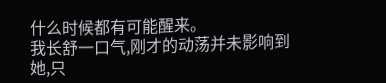什么时候都有可能醒来。
我长舒一口气,刚才的动荡并未影响到她,只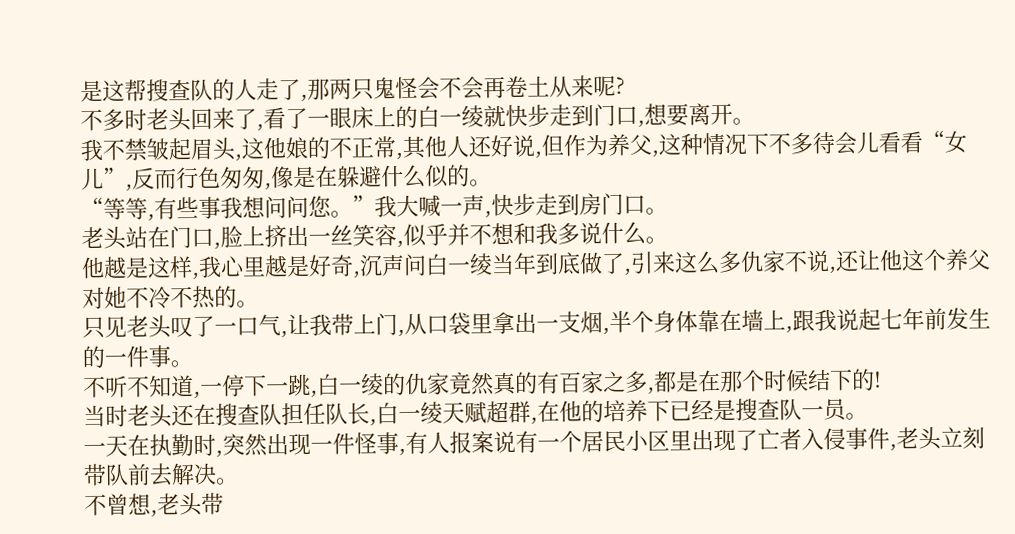是这帮搜查队的人走了,那两只鬼怪会不会再卷土从来呢?
不多时老头回来了,看了一眼床上的白一绫就快步走到门口,想要离开。
我不禁皱起眉头,这他娘的不正常,其他人还好说,但作为养父,这种情况下不多待会儿看看“女儿”,反而行色匆匆,像是在躲避什么似的。
“等等,有些事我想问问您。”我大喊一声,快步走到房门口。
老头站在门口,脸上挤出一丝笑容,似乎并不想和我多说什么。
他越是这样,我心里越是好奇,沉声问白一绫当年到底做了,引来这么多仇家不说,还让他这个养父对她不冷不热的。
只见老头叹了一口气,让我带上门,从口袋里拿出一支烟,半个身体靠在墙上,跟我说起七年前发生的一件事。
不听不知道,一停下一跳,白一绫的仇家竟然真的有百家之多,都是在那个时候结下的!
当时老头还在搜查队担任队长,白一绫天赋超群,在他的培养下已经是搜查队一员。
一天在执勤时,突然出现一件怪事,有人报案说有一个居民小区里出现了亡者入侵事件,老头立刻带队前去解决。
不曾想,老头带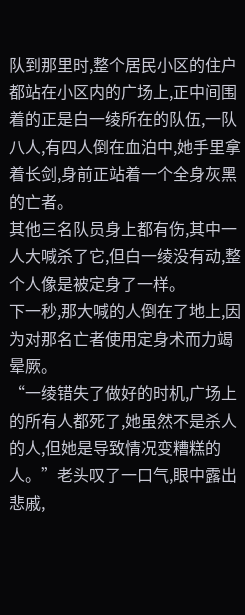队到那里时,整个居民小区的住户都站在小区内的广场上,正中间围着的正是白一绫所在的队伍,一队八人,有四人倒在血泊中,她手里拿着长剑,身前正站着一个全身灰黑的亡者。
其他三名队员身上都有伤,其中一人大喊杀了它,但白一绫没有动,整个人像是被定身了一样。
下一秒,那大喊的人倒在了地上,因为对那名亡者使用定身术而力竭晕厥。
“一绫错失了做好的时机,广场上的所有人都死了,她虽然不是杀人的人,但她是导致情况变糟糕的人。”老头叹了一口气,眼中露出悲戚,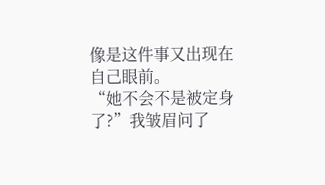像是这件事又出现在自己眼前。
“她不会不是被定身了?”我皱眉问了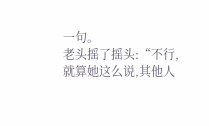一句。
老头摇了摇头:“不行,就算她这么说,其他人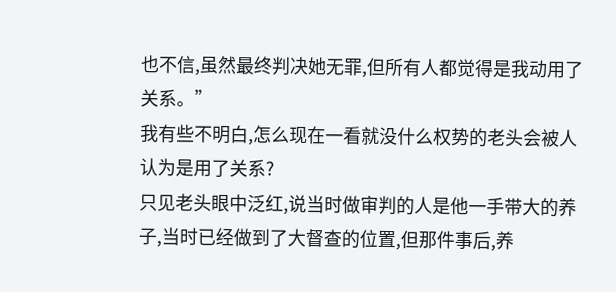也不信,虽然最终判决她无罪,但所有人都觉得是我动用了关系。”
我有些不明白,怎么现在一看就没什么权势的老头会被人认为是用了关系?
只见老头眼中泛红,说当时做审判的人是他一手带大的养子,当时已经做到了大督查的位置,但那件事后,养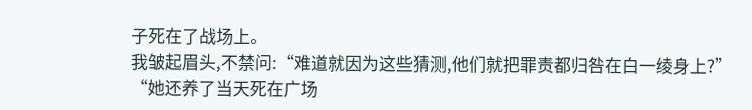子死在了战场上。
我皱起眉头,不禁问:“难道就因为这些猜测,他们就把罪责都归咎在白一绫身上?”
“她还养了当天死在广场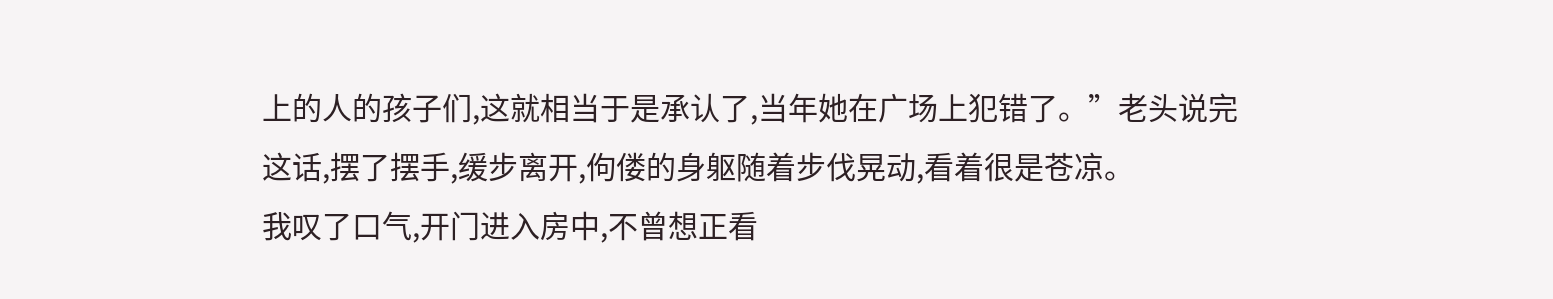上的人的孩子们,这就相当于是承认了,当年她在广场上犯错了。”老头说完这话,摆了摆手,缓步离开,佝偻的身躯随着步伐晃动,看着很是苍凉。
我叹了口气,开门进入房中,不曾想正看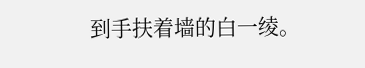到手扶着墙的白一绫。